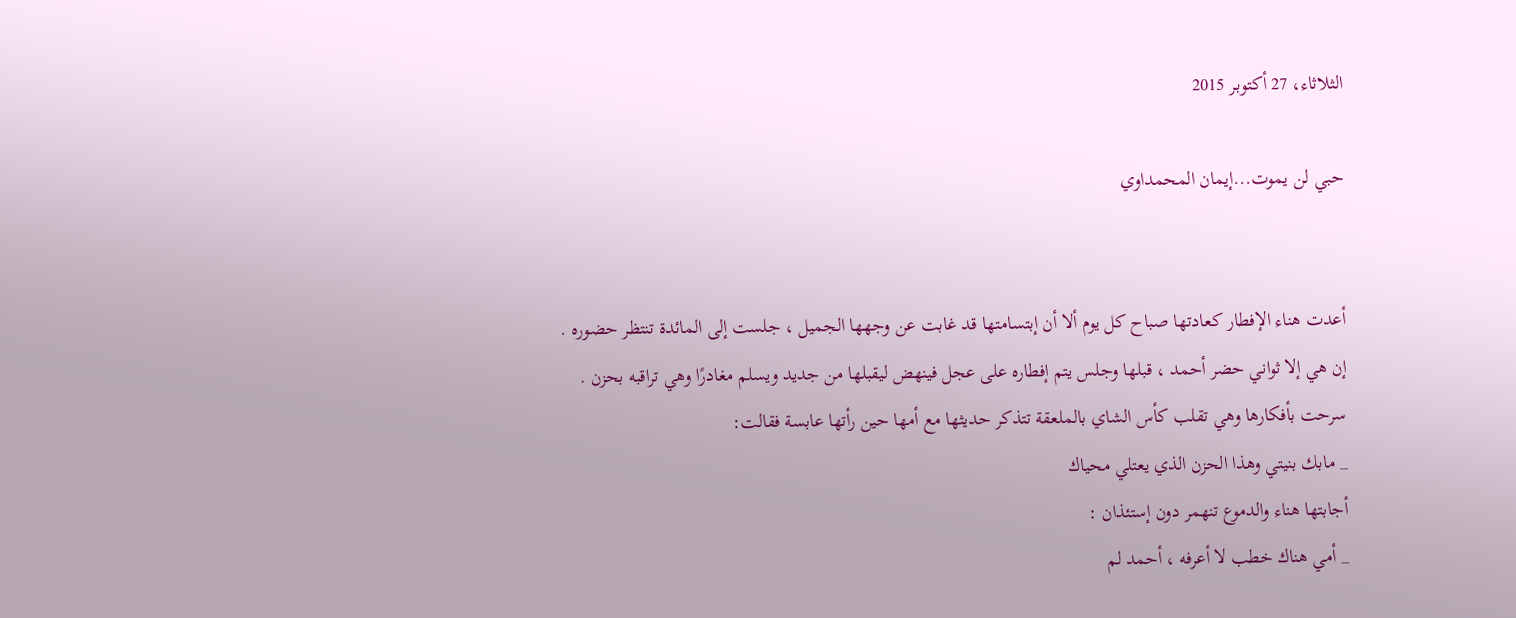الثلاثاء، 27 أكتوبر 2015

حبي لن يموت...إيمان المحمداوي


أعدت هناء الإفطار كعادتها صباح كل يوم ألا أن إبتسامتها قد غابت عن وجهها الجميل ، جلست إلى المائدة تنتظر حضوره .
إن هي إلا ثواني حضر أحمد ، قبلها وجلس يتم إفطاره على عجل فينهض ليقبلها من جديد ويسلم مغادرًا وهي تراقبه بحزن .
سرحت بأفكارها وهي تقلب كأس الشاي بالملعقة تتذكر حديثها مع أمها حين رأتها عابسة فقالت:
_ مابك بنيتي وهذا الحزن الذي يعتلي محياك
أجابتها هناء والدموع تنهمر دون إستئذان :
_ أمي هناك خطب لا أعرفه ، أحمد لم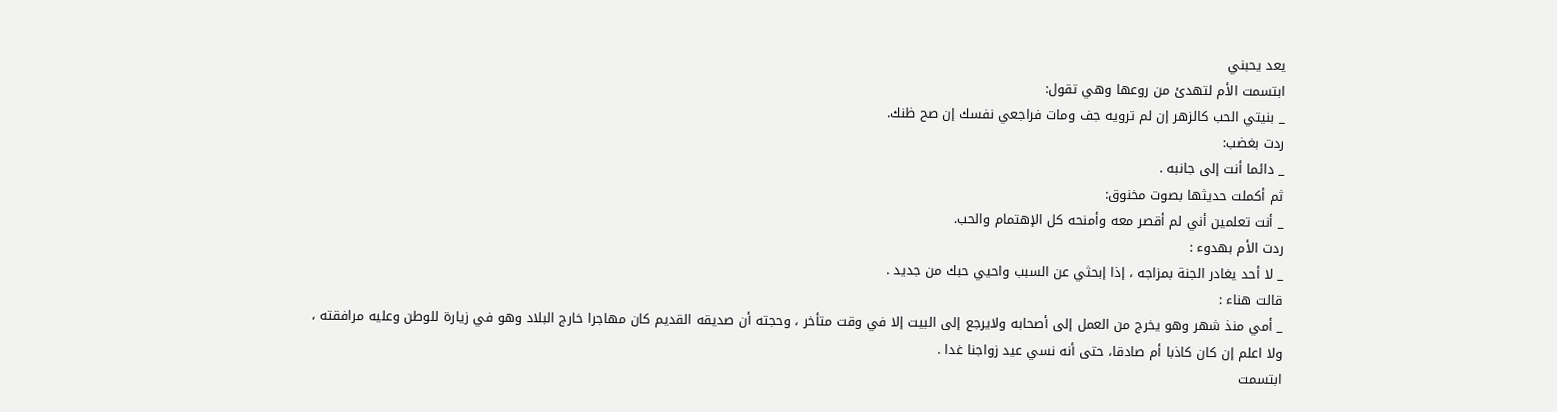يعد يحبني
ابتسمت الأم لتهدئ من روعها وهي تقول:
_ بنيتي الحب كالزهر إن لم ترويه جف ومات فراجعي نفسك إن صح ظنك.
ردت بغضب:
_ دائما أنت إلى جانبه .
ثم أكملت حديثها بصوت مخنوق:
_ أنت تعلمين أني لم أقصر معه وأمنحه كل الإهتمام والحب.
ردت الأم بهدوء :
_ لا أحد يغادر الجنة بمزاجه ، إذا إبحثي عن السبب واحيي حبك من جديد .
قالت هناء :
_ أمي منذ شهر وهو يخرج من العمل إلى أصحابه ولايرجع إلى البيت إلا في وقت متأخر ، وحجته أن صديقه القديم كان مهاجرا خارج البلاد وهو في زيارة للوطن وعليه مرافقته ، ولا اعلم إن كان كاذبا أم صادقا، حتى أنه نسي عيد زواجنا غدا .
ابتسمت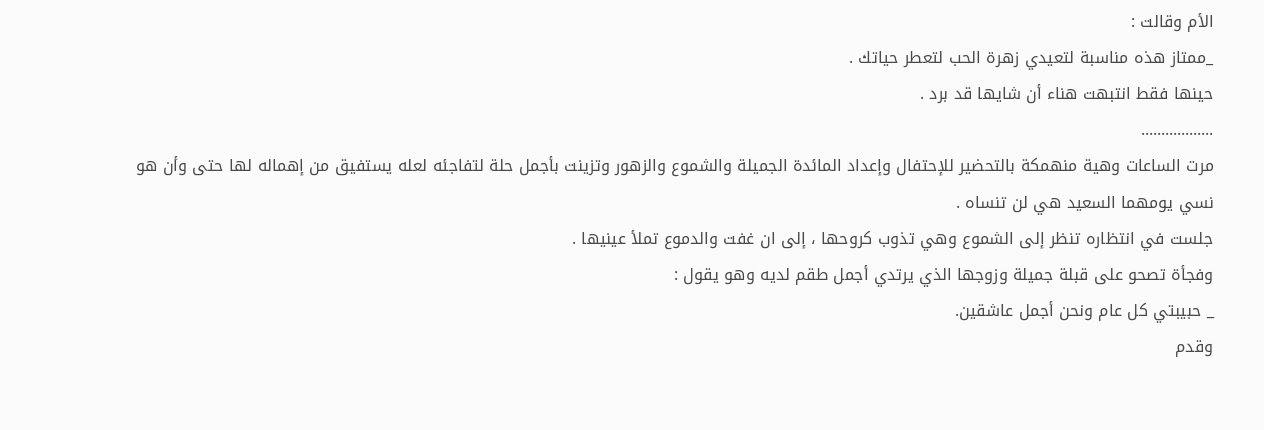الأم وقالت :
_ممتاز هذه مناسبة لتعيدي زهرة الحب لتعطر حياتك .
حينها فقط انتبهت هناء أن شايها قد برد .
..................
مرت الساعات وهية منهمكة بالتحضير للإحتفال وإعداد المائدة الجميلة والشموع والزهور وتزينت بأجمل حلة لتفاجئه لعله يستفيق من إهماله لها حتى وأن هو نسي يومهما السعيد هي لن تنساه .
جلست في انتظاره تنظر إلى الشموع وهي تذوب كروحها ، إلى ان غفت والدموع تملأ عينيها .
وفجأة تصحو على قبلة جميلة وزوجها الذي يرتدي أجمل طقم لديه وهو يقول :
_ حبيبتي كل عام ونحن أجمل عاشقين.
وقدم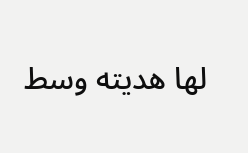لها هديته وسط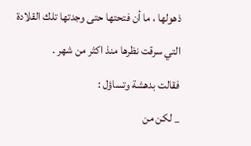ذهولها ، ما أن فتحتها حتى وجدتها تلك القلادة التي سرقت نظرها منذ اكثر من شهر .
فقالت بدهشة وتساؤل :
_ لكن من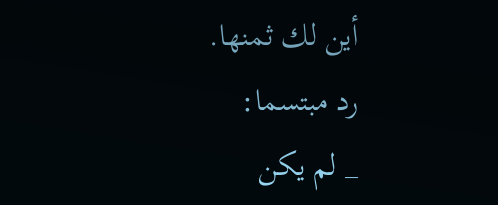أين لك ثمنها.
رد مبتسما:
_ لم يكن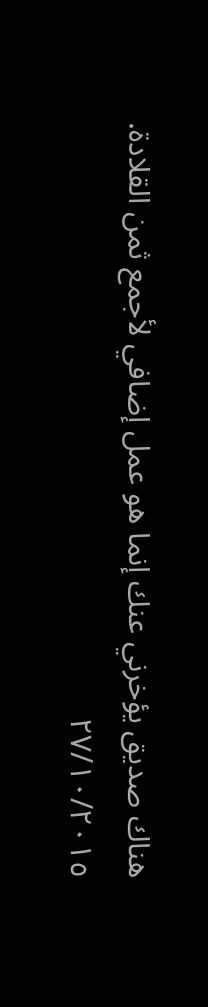هناك صديق يؤخرني عنك إنما هو عمل إضافي لأجمع ثمن القلادة.
٢٧/١٠/٢٠١٥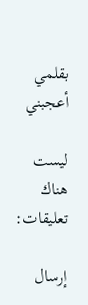بقلمي
أعجبني

ليست هناك تعليقات:

إرسال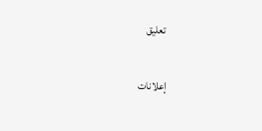تعليق

إعلانات